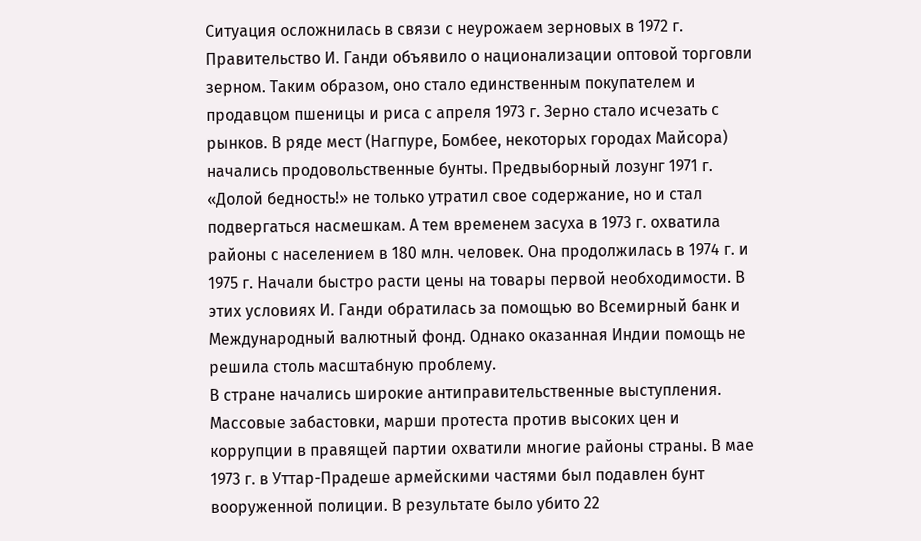Ситуация осложнилась в связи с неурожаем зерновых в 1972 г. Правительство И. Ганди объявило о национализации оптовой торговли зерном. Таким образом, оно стало единственным покупателем и продавцом пшеницы и риса с апреля 1973 г. Зерно стало исчезать с рынков. В ряде мест (Нагпуре, Бомбее, некоторых городах Майсора) начались продовольственные бунты. Предвыборный лозунг 1971 г. «Долой бедность!» не только утратил свое содержание, но и стал подвергаться насмешкам. А тем временем засуха в 1973 г. охватила районы с населением в 180 млн. человек. Она продолжилась в 1974 г. и 1975 г. Начали быстро расти цены на товары первой необходимости. В этих условиях И. Ганди обратилась за помощью во Всемирный банк и Международный валютный фонд. Однако оказанная Индии помощь не решила столь масштабную проблему.
В стране начались широкие антиправительственные выступления. Массовые забастовки, марши протеста против высоких цен и коррупции в правящей партии охватили многие районы страны. В мае 1973 г. в Уттар-Прадеше армейскими частями был подавлен бунт вооруженной полиции. В результате было убито 22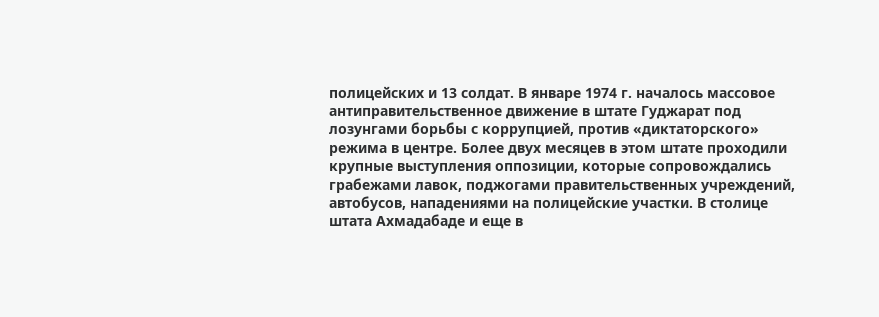полицейских и 13 солдат. В январе 1974 г. началось массовое антиправительственное движение в штате Гуджарат под лозунгами борьбы с коррупцией, против «диктаторского» режима в центре. Более двух месяцев в этом штате проходили крупные выступления оппозиции, которые сопровождались грабежами лавок, поджогами правительственных учреждений, автобусов, нападениями на полицейские участки. В столице штата Ахмадабаде и еще в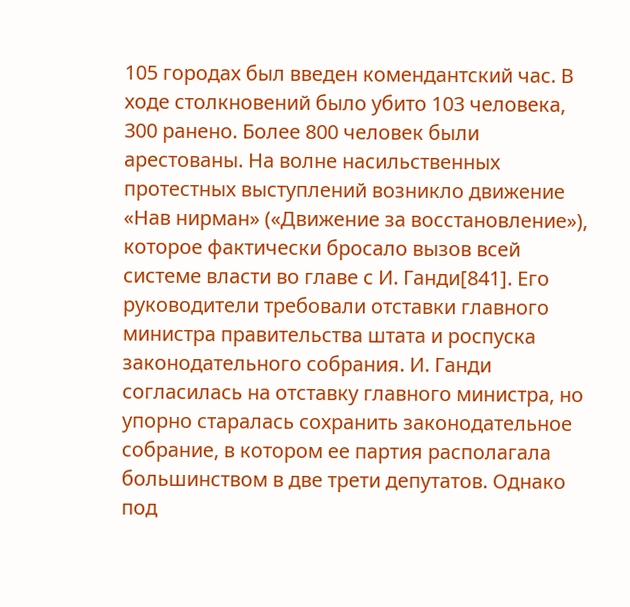105 городах был введен комендантский час. В ходе столкновений было убито 103 человека, 300 ранено. Более 800 человек были арестованы. На волне насильственных протестных выступлений возникло движение «Нав нирман» («Движение за восстановление»), которое фактически бросало вызов всей системе власти во главе с И. Ганди[841]. Его руководители требовали отставки главного министра правительства штата и роспуска законодательного собрания. И. Ганди согласилась на отставку главного министра, но упорно старалась сохранить законодательное собрание, в котором ее партия располагала большинством в две трети депутатов. Однако под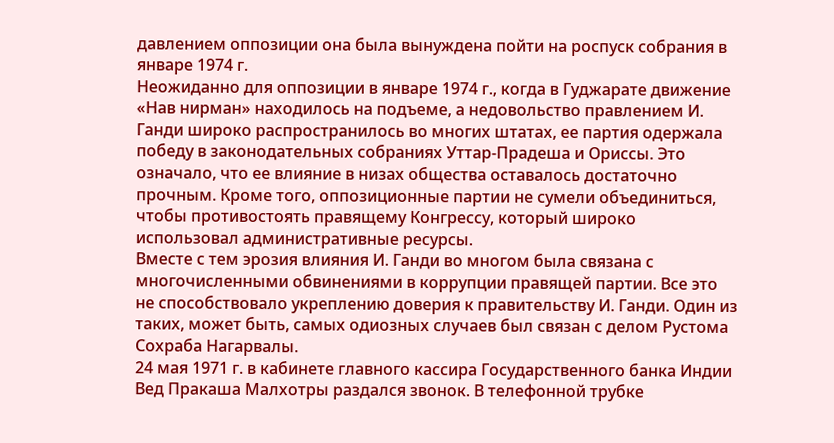давлением оппозиции она была вынуждена пойти на роспуск собрания в январе 1974 г.
Неожиданно для оппозиции в январе 1974 г., когда в Гуджарате движение «Нав нирман» находилось на подъеме, а недовольство правлением И. Ганди широко распространилось во многих штатах, ее партия одержала победу в законодательных собраниях Уттар-Прадеша и Ориссы. Это означало, что ее влияние в низах общества оставалось достаточно прочным. Кроме того, оппозиционные партии не сумели объединиться, чтобы противостоять правящему Конгрессу, который широко использовал административные ресурсы.
Вместе с тем эрозия влияния И. Ганди во многом была связана с многочисленными обвинениями в коррупции правящей партии. Все это не способствовало укреплению доверия к правительству И. Ганди. Один из таких, может быть, самых одиозных случаев был связан с делом Рустома Сохраба Нагарвалы.
24 мая 1971 г. в кабинете главного кассира Государственного банка Индии Вед Пракаша Малхотры раздался звонок. В телефонной трубке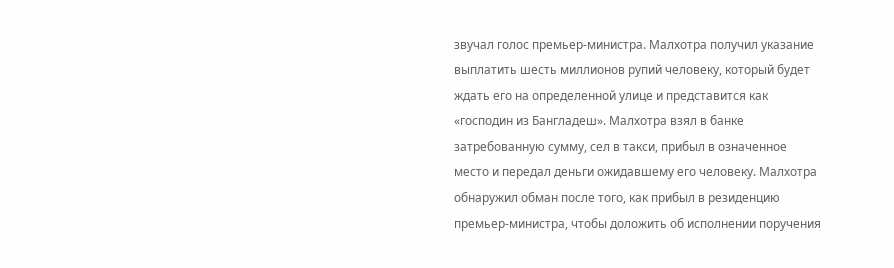звучал голос премьер-министра. Малхотра получил указание выплатить шесть миллионов рупий человеку, который будет ждать его на определенной улице и представится как «господин из Бангладеш». Малхотра взял в банке затребованную сумму, сел в такси, прибыл в означенное место и передал деньги ожидавшему его человеку. Малхотра обнаружил обман после того, как прибыл в резиденцию премьер-министра, чтобы доложить об исполнении поручения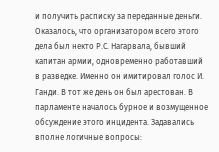и получить расписку за переданные деньги.
Оказалось, что организатором всего этого дела был некто Р.С. Нагарвала, бывший капитан армии, одновременно работавший в разведке. Именно он имитировал голос И. Ганди. В тот же день он был арестован. В парламенте началось бурное и возмущенное обсуждение этого инцидента. Задавались вполне логичные вопросы: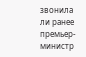звонила ли ранее премьер-министр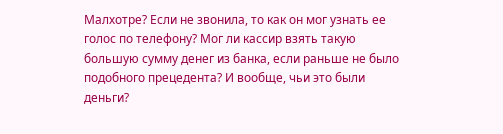Малхотре? Если не звонила, то как он мог узнать ее голос по телефону? Мог ли кассир взять такую большую сумму денег из банка, если раньше не было подобного прецедента? И вообще, чьи это были деньги?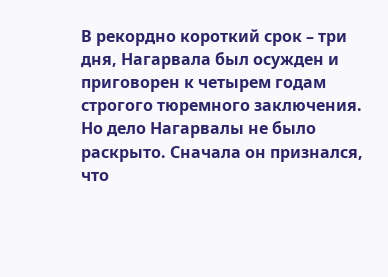В рекордно короткий срок – три дня, Нагарвала был осужден и приговорен к четырем годам строгого тюремного заключения. Но дело Нагарвалы не было раскрыто. Сначала он признался, что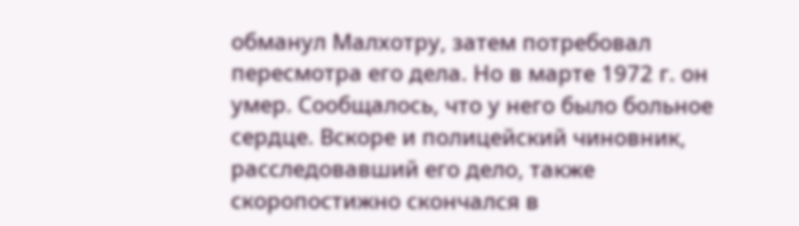обманул Малхотру, затем потребовал пересмотра его дела. Но в марте 1972 г. он умер. Сообщалось, что у него было больное сердце. Вскоре и полицейский чиновник, расследовавший его дело, также скоропостижно скончался в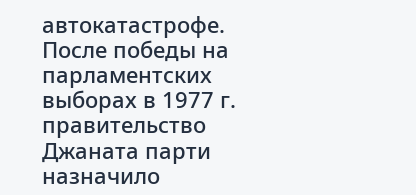автокатастрофе. После победы на парламентских выборах в 1977 г. правительство Джаната парти назначило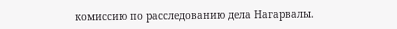комиссию по расследованию дела Нагарвалы.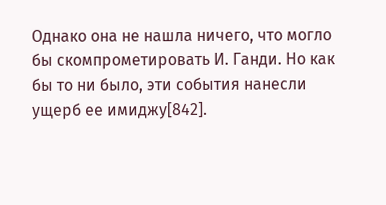Однако она не нашла ничего, что могло бы скомпрометировать И. Ганди. Но как бы то ни было, эти события нанесли ущерб ее имиджу[842].